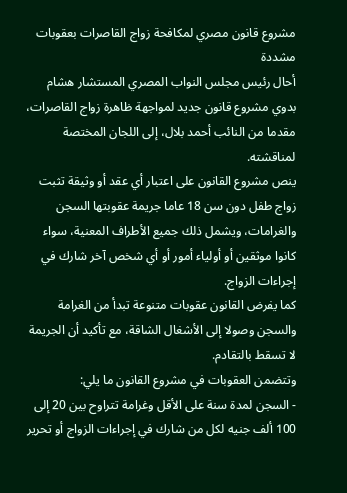مشروع قانون مصري لمكافحة زواج القاصرات بعقوبات مشددة
أحال رئيس مجلس النواب المصري المستشار هشام بدوي مشروع قانون جديد لمواجهة ظاهرة زواج القاصرات، مقدما من النائب أحمد بلال، إلى اللجان المختصة لمناقشته.
ينص مشروع القانون على اعتبار أي عقد أو وثيقة تثبت زواج طفل دون سن 18 عاما جريمة عقوبتها السجن والغرامات، ويشمل ذلك جميع الأطراف المعنية، سواء كانوا موثقين أو أولياء أمور أو أي شخص آخر شارك في إجراءات الزواج.
كما يفرض القانون عقوبات متنوعة تبدأ من الغرامة والسجن وصولا إلى الأشغال الشاقة، مع تأكيد أن الجريمة لا تسقط بالتقادم.
وتتضمن العقوبات في مشروع القانون ما يلي:
- السجن لمدة سنة على الأقل وغرامة تتراوح بين 20 إلى 100 ألف جنيه لكل من شارك في إجراءات الزواج أو تحرير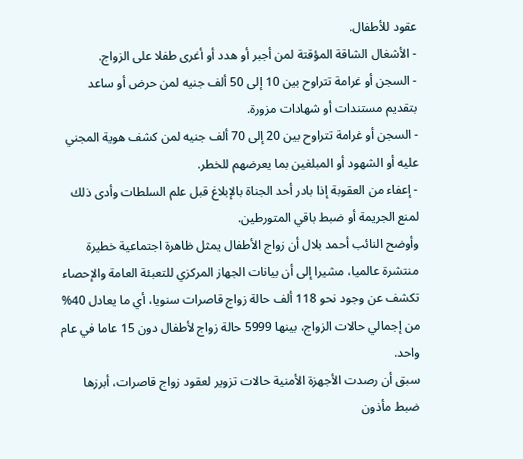عقود للأطفال.
- الأشغال الشاقة المؤقتة لمن أجبر أو هدد أو أغرى طفلا على الزواج.
- السجن أو غرامة تتراوح بين 10 إلى 50 ألف جنيه لمن حرض أو ساعد بتقديم مستندات أو شهادات مزورة.
- السجن أو غرامة تتراوح بين 20 إلى 70 ألف جنيه لمن كشف هوية المجني عليه أو الشهود أو المبلغين بما يعرضهم للخطر.
- إعفاء من العقوبة إذا بادر أحد الجناة بالإبلاغ قبل علم السلطات وأدى ذلك لمنع الجريمة أو ضبط باقي المتورطين.
وأوضح النائب أحمد بلال أن زواج الأطفال يمثل ظاهرة اجتماعية خطيرة منتشرة عالميا، مشيرا إلى أن بيانات الجهاز المركزي للتعبئة العامة والإحصاء تكشف عن وجود نحو 118 ألف حالة زواج قاصرات سنويا، أي ما يعادل 40% من إجمالي حالات الزواج، بينها 5999 حالة زواج لأطفال دون 15 عاما في عام واحد.
سبق أن رصدت الأجهزة الأمنية حالات تزوير لعقود زواج قاصرات، أبرزها ضبط مأذون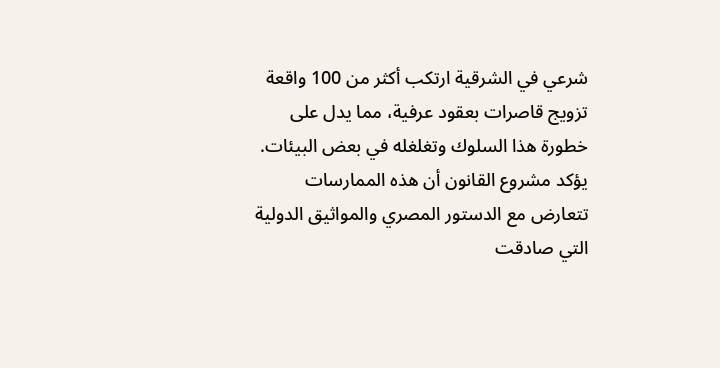شرعي في الشرقية ارتكب أكثر من 100 واقعة تزويج قاصرات بعقود عرفية، مما يدل على خطورة هذا السلوك وتغلغله في بعض البيئات.
يؤكد مشروع القانون أن هذه الممارسات تتعارض مع الدستور المصري والمواثيق الدولية التي صادقت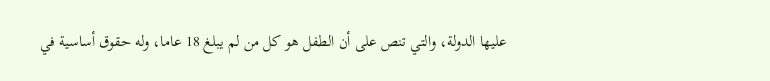عليها الدولة، والتي تنص على أن الطفل هو كل من لم يبلغ 18 عاما، وله حقوق أساسية في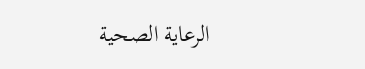الرعاية الصحية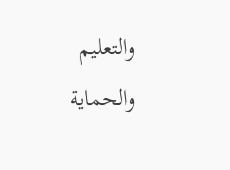والتعليم والحماية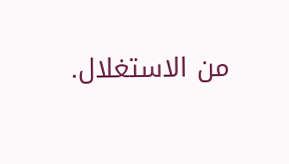من الاستغلال.